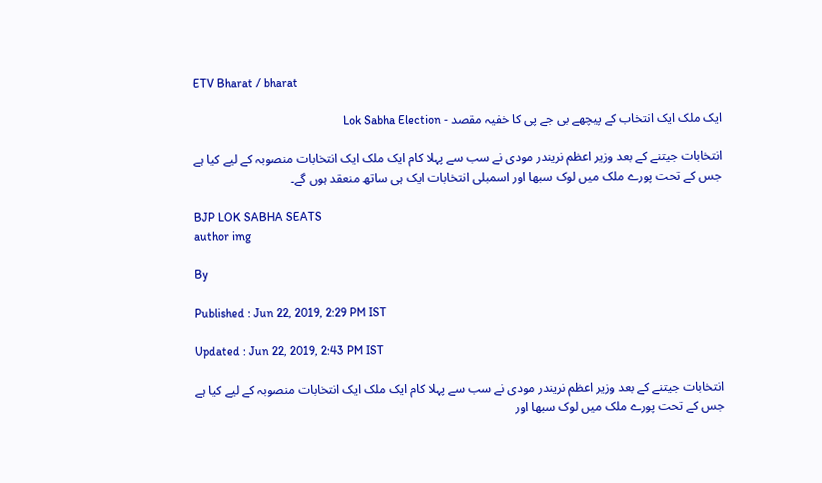ETV Bharat / bharat

ایک ملک ایک انتخاب کے پیچھے بی جے پی کا خفیہ مقصد - Lok Sabha Election

انتخابات جیتنے کے بعد وزیر اعظم نریندر مودی نے سب سے پہلا کام ایک ملک ایک انتخابات منصوبہ کے لیے کیا ہے جس کے تحت پورے ملک میں لوک سبھا اور اسمبلی انتخابات ایک ہی ساتھ منعقد ہوں گے۔

BJP LOK SABHA SEATS
author img

By

Published : Jun 22, 2019, 2:29 PM IST

Updated : Jun 22, 2019, 2:43 PM IST

انتخابات جیتنے کے بعد وزیر اعظم نریندر مودی نے سب سے پہلا کام ایک ملک ایک انتخابات منصوبہ کے لیے کیا ہے جس کے تحت پورے ملک میں لوک سبھا اور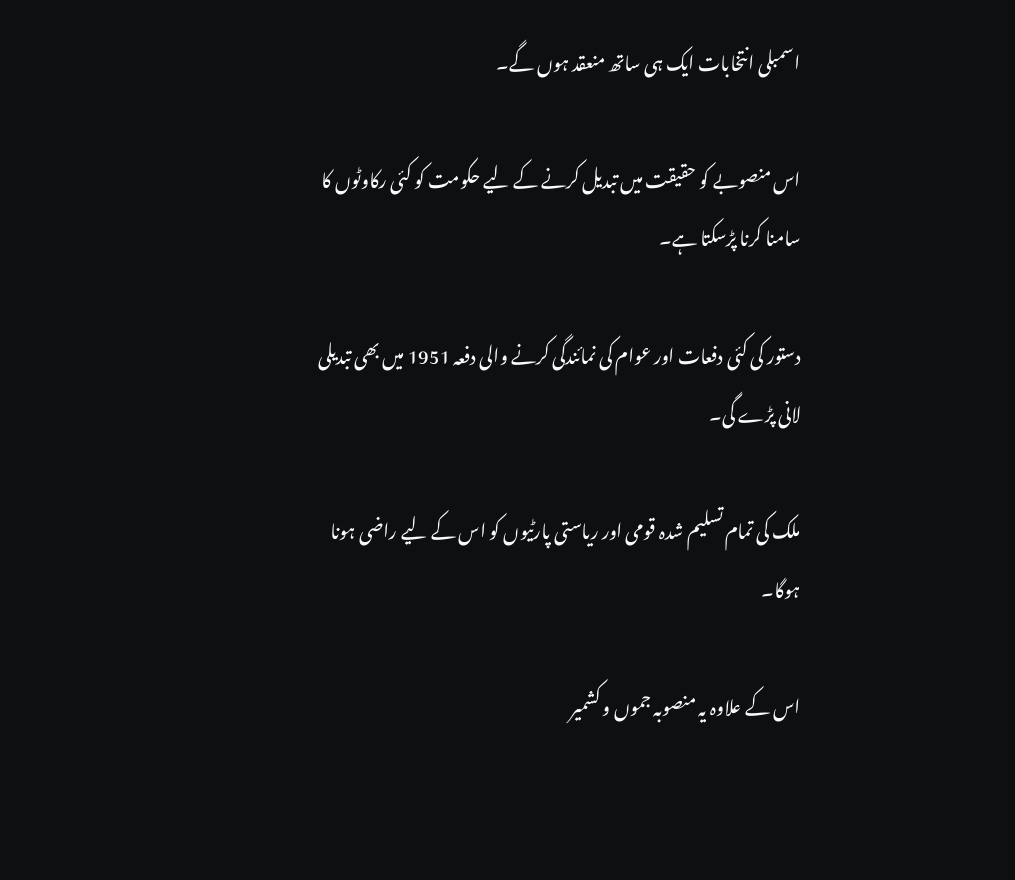اسمبلی انتخابات ایک ہی ساتھ منعقد ہوں گے۔

اس منصوبے کو حقیقت میں تبدیل کرنے کے لیے حکومت کو کئی رکاوٹوں کا سامنا کرنا پڑسکتا ہے۔

دستور کی کئی دفعات اور عوام کی نمائندگی کرنے والی دفعہ 1951 میں بھی تبدیلی لانی پڑے گی۔

ملک کی تمام تسلیم شدہ قومی اور ریاستی پارٹیوں کو اس کے لیے راضی ہونا ہوگا۔

اس کے علاوہ یہ منصوبہ جموں و کشمیر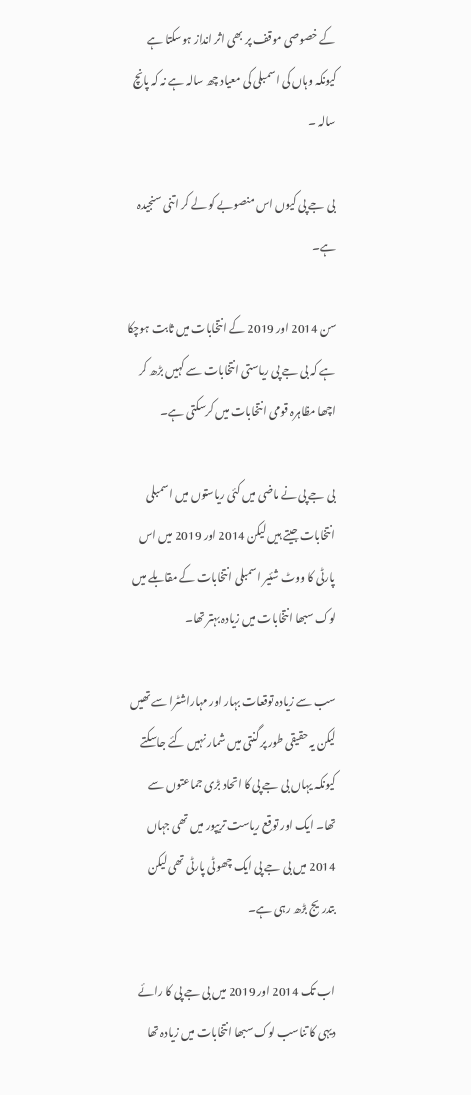کے خصوصی موقف پر بھی اثر انداز ہوسکتا ہے کیونکہ وہاں کی اسمبلی کی معیاد چھ سالہ ہے نہ کہ پانچ سالہ ۔

بی جے پی کیوں اس منصوبے کو لے کر اتنی سنجیدہ ہے۔

سن 2014 اور 2019 کے انتخابات میں ثابت ہوچکا ہے کہ بی جے پی ریاستی انتخابات سے کہیں بڑھ کر اچھا مظاہرہ قومی انتخابات میں کرسکتی ہے۔

بی جے پی نے ماضی میں کئی ریاستوں میں اسمبلی انتخابات جیتے ہیں لیکن 2014 اور 2019 میں اس پارٹی کا ووٹ شئیر اسمبلی انتخابات کے مقابلے میں لوک سبھا انتخابات میں زیادہ بہتر تھا۔

سب سے زیادہ توقعات بہار اور مہاراشٹرا سے تھیں لیکن یہ حقیقی طور پر گنتی میں شمار نہیں کئے جاسکتے کیونکہ یہاں بی جے پی کا اتحاد بڑی جماعتوں سے تھا۔ ایک اور توقع ریاست تریپور میں تھی جہاں 2014 میں بی جے پی ایک چھوٹی پارٹی تھی لیکن بتدریج بڑھ رہی ہے۔

اب تک 2014 اور 2019 میں بی جے پی کا رائے دیہی کا تناسب لوک سبھا انتخابات میں زیادہ تھا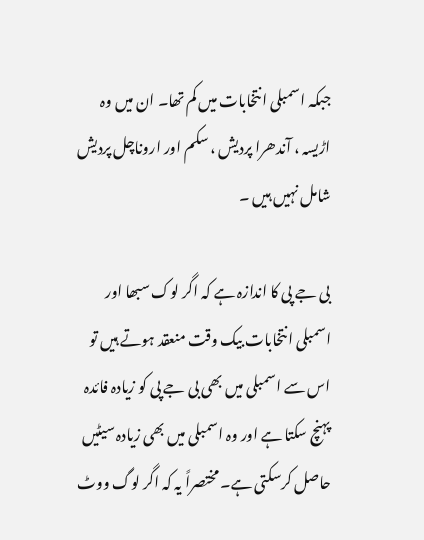جبکہ اسمبلی انتخابات میں کم تھا۔ ان میں وہ اڑیسہ ، آندھرا پردیش ، سکم اور اروناچل پردیش شامل نہیں ہیں ۔

بی جے پی کا اندازہ ہے کہ اگر لوک سبھا اور اسمبلی انتخابات بیک وقت منعقد ہوتے ہیں تو اس سے اسمبلی میں بھی بی جے پی کو زیادہ فائدہ پہنچ سکتا ہے اور وہ اسمبلی میں بھی زیادہ سیٹیں حاصل کرسکتی ہے۔ مختصراً یہ کہ اگر لوگ ووٹ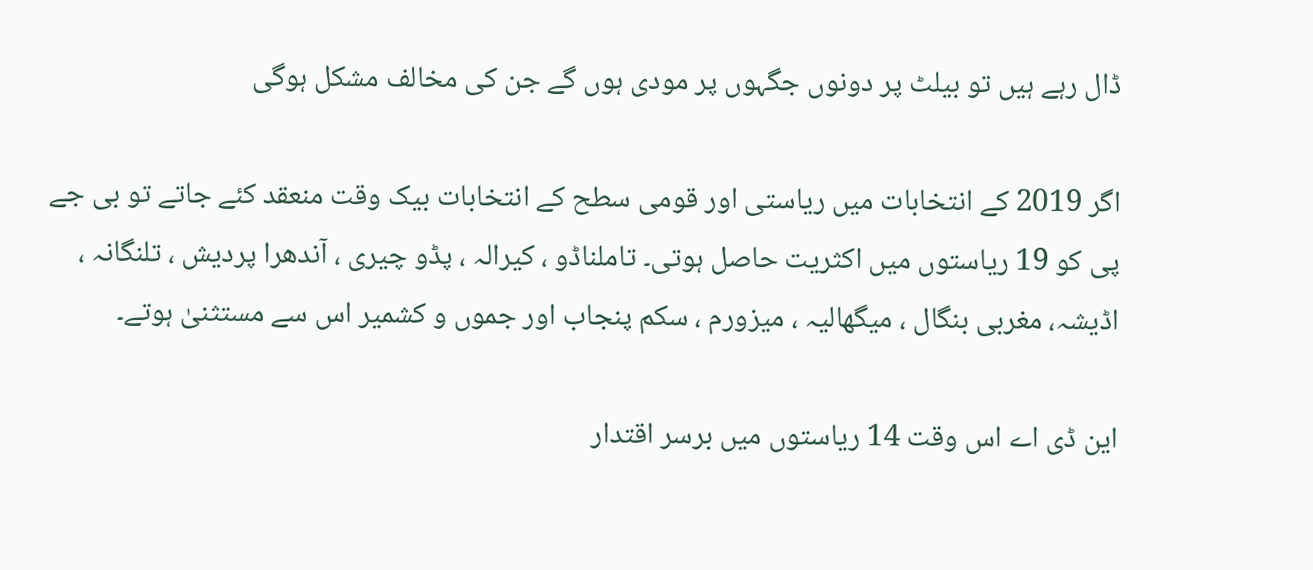ڈال رہے ہیں تو بیلٹ پر دونوں جگہوں پر مودی ہوں گے جن کی مخالف مشکل ہوگی

اگر 2019 کے انتخابات میں ریاستی اور قومی سطح کے انتخابات بیک وقت منعقد کئے جاتے تو بی جے پی کو 19 ریاستوں میں اکثریت حاصل ہوتی۔ تاملناڈو ، کیرالہ ، پڈو چیری ، آندھرا پردیش ، تلنگانہ ، اڈیشہ، مغربی بنگال ، میگھالیہ ، میزورم ، سکم پنجاب اور جموں و کشمیر اس سے مستثنیٰ ہوتے۔

این ڈی اے اس وقت 14 ریاستوں میں برسر اقتدار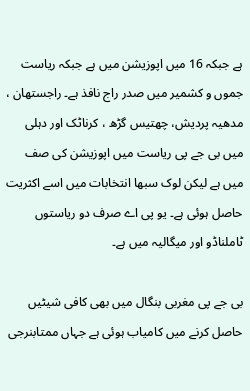ہے جبکہ 16 میں اپوزیشن میں ہے جبکہ ریاست جموں و کشمیر میں صدر راج نافذ ہے۔ راجستھان ، مدھیہ پردیش، چھتیس گڑھ ، کرناٹک اور دہلی میں بی جے پی ریاست میں اپوزیشن کی صف میں ہے لیکن لوک سبھا انتخابات میں اسے اکثریت حاصل ہوئی ہے۔ یو پی اے صرف دو ریاستوں ٹاملناڈو اور میگالیہ میں ہے۔

بی جے پی مغربی بنگال میں بھی کافی شیٹیں حاصل کرنے میں کامیاب ہوئی ہے جہاں ممتابنرجی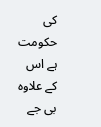کی حکومت ہے اس کے علاوہ بی جے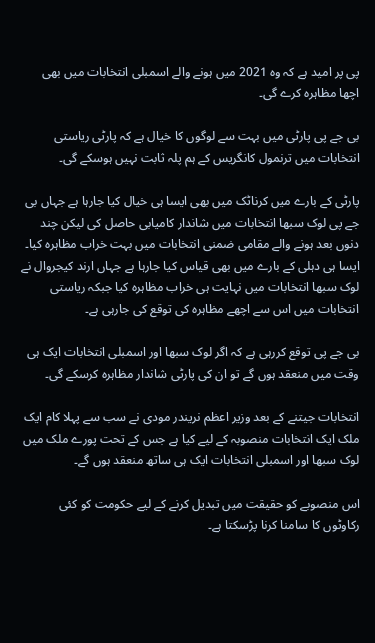پی پر امید ہے کہ وہ 2021 میں ہونے والے اسمبلی انتخابات میں بھی اچھا مظاہرہ کرے گی۔

بی جے پی پارٹی میں بہت سے لوگوں کا خیال ہے کہ پارٹی ریاستی انتخابات میں ترنمول کانگریس کے ہم پلہ ثابت نہیں ہوسکے گی۔

پارٹی کے بارے میں کرناٹک میں بھی ایسا ہی خیال کیا جارہا ہے جہاں بی جے پی لوک سبھا انتخابات میں شاندار کامیابی حاصل کی لیکن چند دنوں بعد ہونے والے مقامی ضمنی انتخابات میں بہت خراب مظاہرہ کیا۔ ایسا ہی دہلی کے بارے میں بھی قیاس کیا جارہا ہے جہاں ارند کیجروال نے لوک سبھا انتخابات میں نہایت ہی خراب مظاہرہ کیا جبکہ ریاستی انتخابات میں اس سے اچھے مظاہرہ کی توقع کی جارہی ہے۔

بی جے پی توقع کررہی ہے کہ اگر لوک سبھا اور اسمبلی انتخابات ایک ہی وقت میں منعقد ہوں گے تو ان کی پارٹی شاندار مظاہرہ کرسکے گی۔

انتخابات جیتنے کے بعد وزیر اعظم نریندر مودی نے سب سے پہلا کام ایک ملک ایک انتخابات منصوبہ کے لیے کیا ہے جس کے تحت پورے ملک میں لوک سبھا اور اسمبلی انتخابات ایک ہی ساتھ منعقد ہوں گے۔

اس منصوبے کو حقیقت میں تبدیل کرنے کے لیے حکومت کو کئی رکاوٹوں کا سامنا کرنا پڑسکتا ہے۔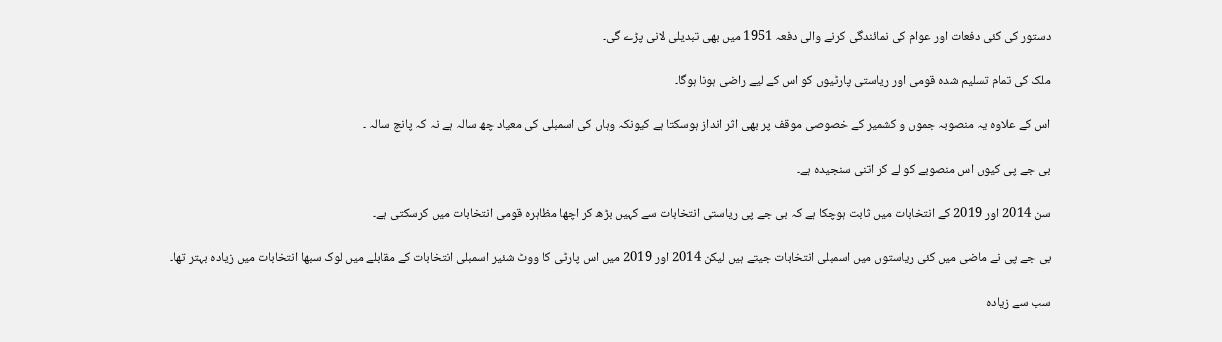دستور کی کئی دفعات اور عوام کی نمائندگی کرنے والی دفعہ 1951 میں بھی تبدیلی لانی پڑے گی۔

ملک کی تمام تسلیم شدہ قومی اور ریاستی پارٹیوں کو اس کے لیے راضی ہونا ہوگا۔

اس کے علاوہ یہ منصوبہ جموں و کشمیر کے خصوصی موقف پر بھی اثر انداز ہوسکتا ہے کیونکہ وہاں کی اسمبلی کی معیاد چھ سالہ ہے نہ کہ پانچ سالہ ۔

بی جے پی کیوں اس منصوبے کو لے کر اتنی سنجیدہ ہے۔

سن 2014 اور 2019 کے انتخابات میں ثابت ہوچکا ہے کہ بی جے پی ریاستی انتخابات سے کہیں بڑھ کر اچھا مظاہرہ قومی انتخابات میں کرسکتی ہے۔

بی جے پی نے ماضی میں کئی ریاستوں میں اسمبلی انتخابات جیتے ہیں لیکن 2014 اور 2019 میں اس پارٹی کا ووٹ شئیر اسمبلی انتخابات کے مقابلے میں لوک سبھا انتخابات میں زیادہ بہتر تھا۔

سب سے زیادہ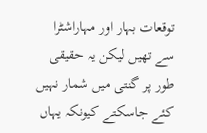توقعات بہار اور مہاراشٹرا سے تھیں لیکن یہ حقیقی طور پر گنتی میں شمار نہیں کئے جاسکتے کیونکہ یہاں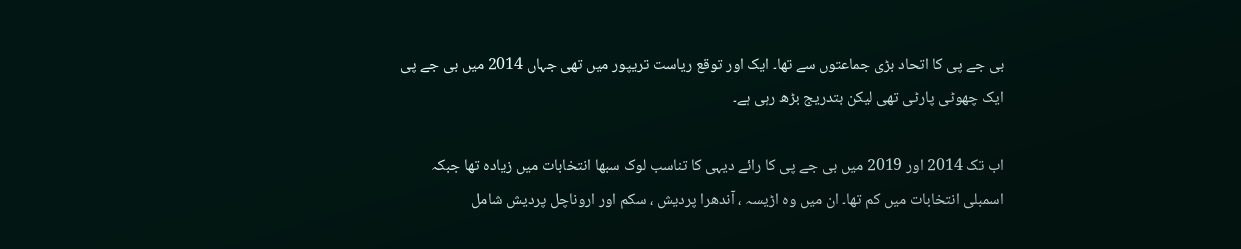بی جے پی کا اتحاد بڑی جماعتوں سے تھا۔ ایک اور توقع ریاست تریپور میں تھی جہاں 2014 میں بی جے پی ایک چھوٹی پارٹی تھی لیکن بتدریج بڑھ رہی ہے۔

اب تک 2014 اور 2019 میں بی جے پی کا رائے دیہی کا تناسب لوک سبھا انتخابات میں زیادہ تھا جبکہ اسمبلی انتخابات میں کم تھا۔ ان میں وہ اڑیسہ ، آندھرا پردیش ، سکم اور اروناچل پردیش شامل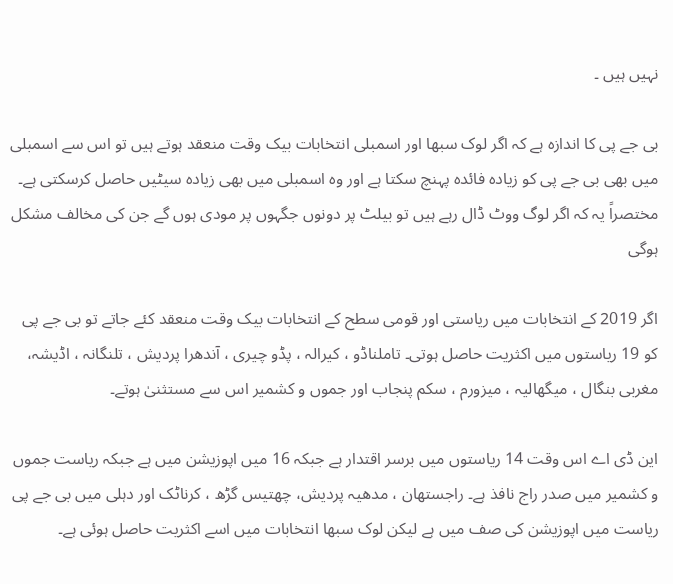نہیں ہیں ۔

بی جے پی کا اندازہ ہے کہ اگر لوک سبھا اور اسمبلی انتخابات بیک وقت منعقد ہوتے ہیں تو اس سے اسمبلی میں بھی بی جے پی کو زیادہ فائدہ پہنچ سکتا ہے اور وہ اسمبلی میں بھی زیادہ سیٹیں حاصل کرسکتی ہے۔ مختصراً یہ کہ اگر لوگ ووٹ ڈال رہے ہیں تو بیلٹ پر دونوں جگہوں پر مودی ہوں گے جن کی مخالف مشکل ہوگی

اگر 2019 کے انتخابات میں ریاستی اور قومی سطح کے انتخابات بیک وقت منعقد کئے جاتے تو بی جے پی کو 19 ریاستوں میں اکثریت حاصل ہوتی۔ تاملناڈو ، کیرالہ ، پڈو چیری ، آندھرا پردیش ، تلنگانہ ، اڈیشہ، مغربی بنگال ، میگھالیہ ، میزورم ، سکم پنجاب اور جموں و کشمیر اس سے مستثنیٰ ہوتے۔

این ڈی اے اس وقت 14 ریاستوں میں برسر اقتدار ہے جبکہ 16 میں اپوزیشن میں ہے جبکہ ریاست جموں و کشمیر میں صدر راج نافذ ہے۔ راجستھان ، مدھیہ پردیش، چھتیس گڑھ ، کرناٹک اور دہلی میں بی جے پی ریاست میں اپوزیشن کی صف میں ہے لیکن لوک سبھا انتخابات میں اسے اکثریت حاصل ہوئی ہے۔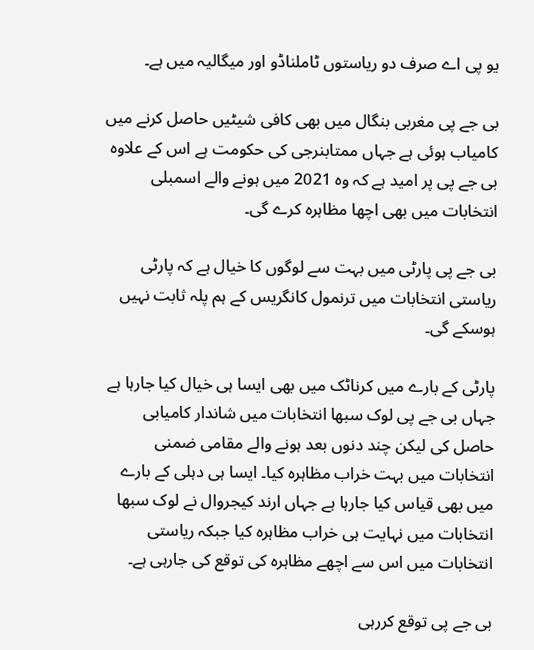یو پی اے صرف دو ریاستوں ٹاملناڈو اور میگالیہ میں ہے۔

بی جے پی مغربی بنگال میں بھی کافی شیٹیں حاصل کرنے میں کامیاب ہوئی ہے جہاں ممتابنرجی کی حکومت ہے اس کے علاوہ بی جے پی پر امید ہے کہ وہ 2021 میں ہونے والے اسمبلی انتخابات میں بھی اچھا مظاہرہ کرے گی۔

بی جے پی پارٹی میں بہت سے لوگوں کا خیال ہے کہ پارٹی ریاستی انتخابات میں ترنمول کانگریس کے ہم پلہ ثابت نہیں ہوسکے گی۔

پارٹی کے بارے میں کرناٹک میں بھی ایسا ہی خیال کیا جارہا ہے جہاں بی جے پی لوک سبھا انتخابات میں شاندار کامیابی حاصل کی لیکن چند دنوں بعد ہونے والے مقامی ضمنی انتخابات میں بہت خراب مظاہرہ کیا۔ ایسا ہی دہلی کے بارے میں بھی قیاس کیا جارہا ہے جہاں ارند کیجروال نے لوک سبھا انتخابات میں نہایت ہی خراب مظاہرہ کیا جبکہ ریاستی انتخابات میں اس سے اچھے مظاہرہ کی توقع کی جارہی ہے۔

بی جے پی توقع کررہی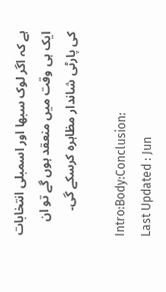ہے کہ اگر لوک سبھا اور اسمبلی انتخابات ایک ہی وقت میں منعقد ہوں گے تو ان کی پارٹی شاندار مظاہرہ کرسکے گی۔

Intro:Body:Conclusion:
Last Updated : Jun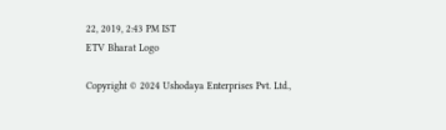22, 2019, 2:43 PM IST
ETV Bharat Logo

Copyright © 2024 Ushodaya Enterprises Pvt. Ltd.,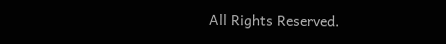All Rights Reserved.